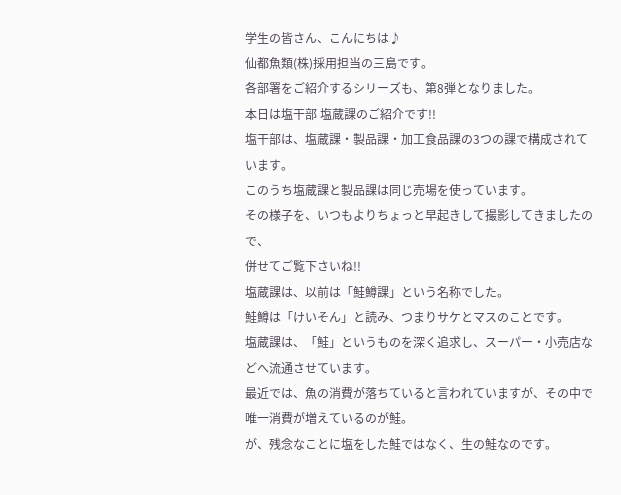学生の皆さん、こんにちは♪
仙都魚類(株)採用担当の三島です。
各部署をご紹介するシリーズも、第8弾となりました。
本日は塩干部 塩蔵課のご紹介です!!
塩干部は、塩蔵課・製品課・加工食品課の3つの課で構成されています。
このうち塩蔵課と製品課は同じ売場を使っています。
その様子を、いつもよりちょっと早起きして撮影してきましたので、
併せてご覧下さいね!!
塩蔵課は、以前は「鮭鱒課」という名称でした。
鮭鱒は「けいそん」と読み、つまりサケとマスのことです。
塩蔵課は、「鮭」というものを深く追求し、スーパー・小売店などへ流通させています。
最近では、魚の消費が落ちていると言われていますが、その中で唯一消費が増えているのが鮭。
が、残念なことに塩をした鮭ではなく、生の鮭なのです。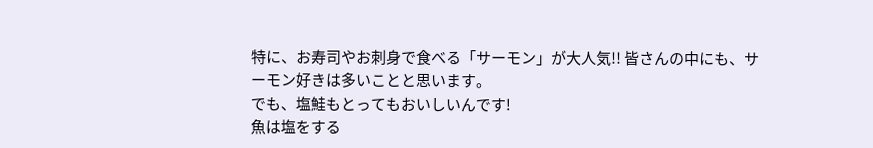特に、お寿司やお刺身で食べる「サーモン」が大人気!! 皆さんの中にも、サーモン好きは多いことと思います。
でも、塩鮭もとってもおいしいんです!
魚は塩をする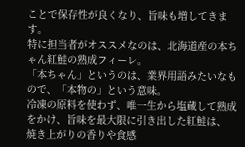ことで保存性が良くなり、旨味も増してきます。
特に担当者がオススメなのは、北海道産の本ちゃん紅鮭の熟成フィーレ。
「本ちゃん」というのは、業界用語みたいなもので、「本物の」という意味。
冷凍の原料を使わず、唯一生から塩蔵して熟成をかけ、旨味を最大限に引き出した紅鮭は、
焼き上がりの香りや食感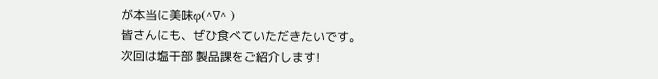が本当に美味φ(^∇^ )
皆さんにも、ぜひ食べていただきたいです。
次回は塩干部 製品課をご紹介します!